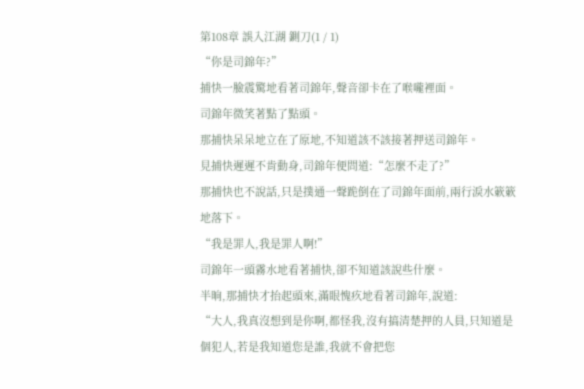第108章 誤入江湖 鍘刀(1 / 1)
“你是司錦年?”
捕快一臉震驚地看著司錦年,聲音卻卡在了喉嚨裡面。
司錦年微笑著點了點頭。
那捕快呆呆地立在了原地,不知道該不該接著押送司錦年。
見捕快遲遲不肯動身,司錦年便問道:“怎麼不走了?”
那捕快也不說話,只是撲通一聲跪倒在了司錦年面前,兩行淚水簌簌地落下。
“我是罪人,我是罪人啊!”
司錦年一頭霧水地看著捕快,卻不知道該說些什麼。
半晌,那捕快才抬起頭來,滿眼愧疚地看著司錦年,說道:
“大人,我真沒想到是你啊,都怪我,沒有搞清楚押的人員,只知道是個犯人,若是我知道您是誰,我就不會把您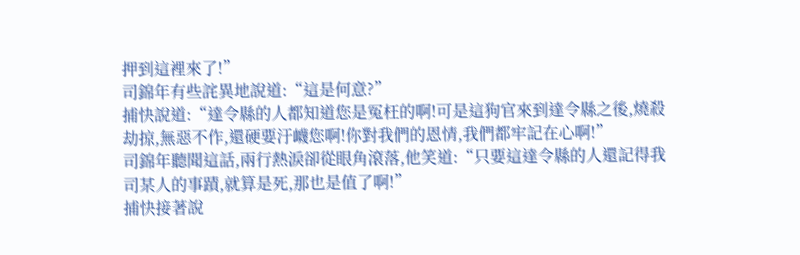押到這裡來了!”
司錦年有些詫異地說道:“這是何意?”
捕快說道:“達令縣的人都知道您是冤枉的啊!可是這狗官來到達令縣之後,燒殺劫掠,無惡不作,還硬要汙衊您啊!你對我們的恩情,我們都牢記在心啊!”
司錦年聽聞這話,兩行熱淚卻從眼角滾落,他笑道:“只要這達令縣的人還記得我司某人的事蹟,就算是死,那也是值了啊!”
捕快接著說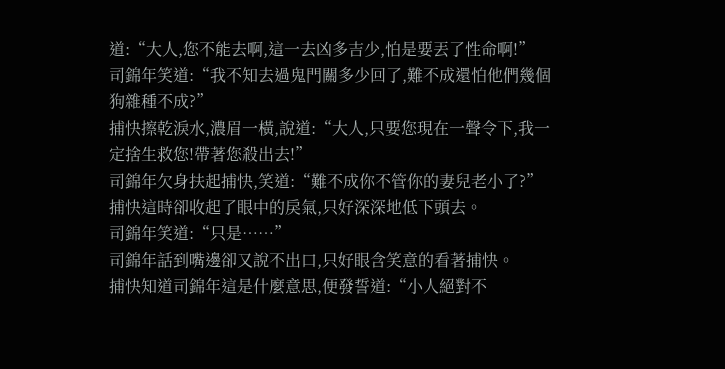道:“大人,您不能去啊,這一去凶多吉少,怕是要丟了性命啊!”
司錦年笑道:“我不知去過鬼門關多少回了,難不成還怕他們幾個狗雜種不成?”
捕快擦乾淚水,濃眉一橫,說道:“大人,只要您現在一聲令下,我一定捨生救您!帶著您殺出去!”
司錦年欠身扶起捕快,笑道:“難不成你不管你的妻兒老小了?”
捕快這時卻收起了眼中的戾氣,只好深深地低下頭去。
司錦年笑道:“只是……”
司錦年話到嘴邊卻又說不出口,只好眼含笑意的看著捕快。
捕快知道司錦年這是什麼意思,便發誓道:“小人絕對不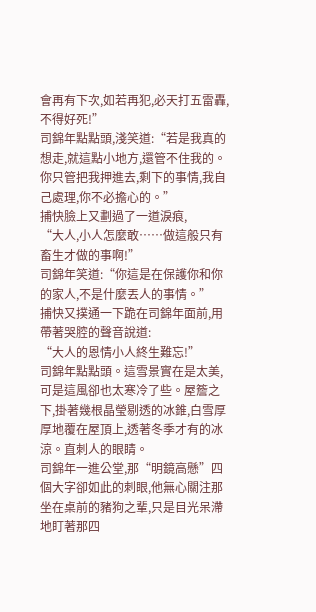會再有下次,如若再犯,必天打五雷轟,不得好死!”
司錦年點點頭,淺笑道:“若是我真的想走,就這點小地方,還管不住我的。你只管把我押進去,剩下的事情,我自己處理,你不必擔心的。”
捕快臉上又劃過了一道淚痕,
“大人,小人怎麼敢……做這般只有畜生才做的事啊!”
司錦年笑道:“你這是在保護你和你的家人,不是什麼丟人的事情。”
捕快又撲通一下跪在司錦年面前,用帶著哭腔的聲音說道:
“大人的恩情小人終生難忘!”
司錦年點點頭。這雪景實在是太美,可是這風卻也太寒冷了些。屋簷之下,掛著幾根晶瑩剔透的冰錐,白雪厚厚地覆在屋頂上,透著冬季才有的冰涼。直刺人的眼睛。
司錦年一進公堂,那“明鏡高懸”四個大字卻如此的刺眼,他無心關注那坐在桌前的豬狗之輩,只是目光呆滯地盯著那四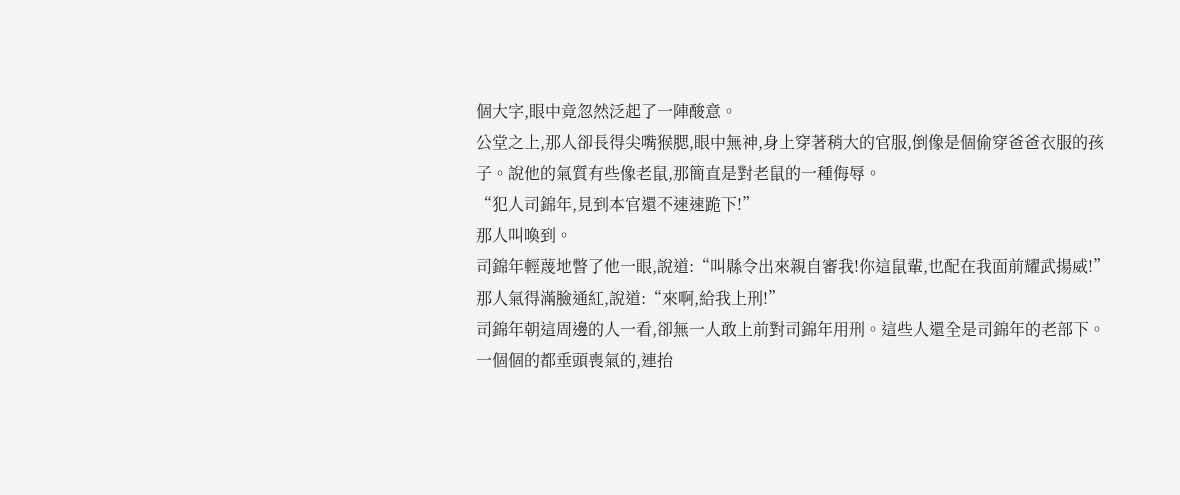個大字,眼中竟忽然泛起了一陣酸意。
公堂之上,那人卻長得尖嘴猴腮,眼中無神,身上穿著稍大的官服,倒像是個偷穿爸爸衣服的孩子。說他的氣質有些像老鼠,那簡直是對老鼠的一種侮辱。
“犯人司錦年,見到本官還不速速跪下!”
那人叫喚到。
司錦年輕蔑地瞥了他一眼,說道:“叫縣令出來親自審我!你這鼠輩,也配在我面前耀武揚威!”
那人氣得滿臉通紅,說道:“來啊,給我上刑!”
司錦年朝這周邊的人一看,卻無一人敢上前對司錦年用刑。這些人還全是司錦年的老部下。一個個的都垂頭喪氣的,連抬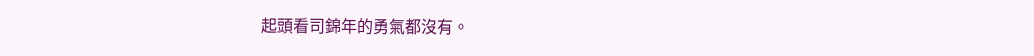起頭看司錦年的勇氣都沒有。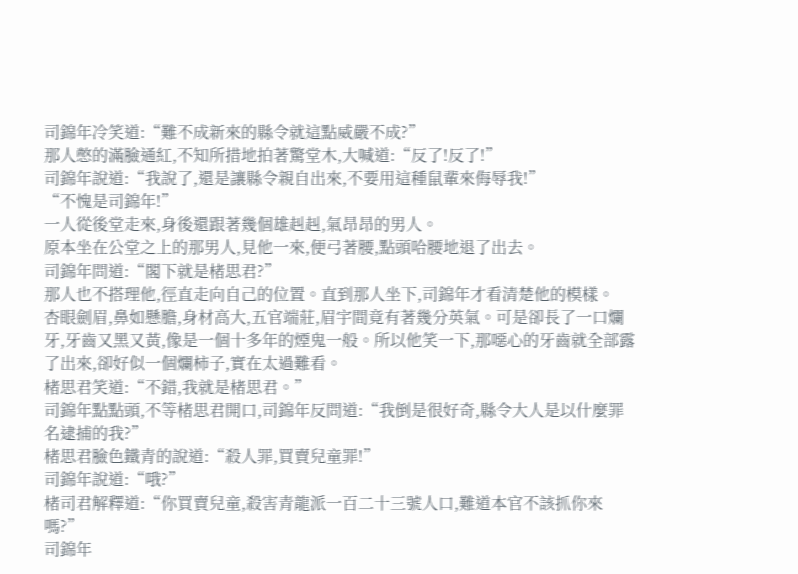司錦年冷笑道:“難不成新來的縣令就這點威嚴不成?”
那人憋的滿臉通紅,不知所措地拍著驚堂木,大喊道:“反了!反了!”
司錦年說道:“我說了,還是讓縣令親自出來,不要用這種鼠輩來侮辱我!”
“不愧是司錦年!”
一人從後堂走來,身後還跟著幾個雄赳赳,氣昂昂的男人。
原本坐在公堂之上的那男人,見他一來,便弓著腰,點頭哈腰地退了出去。
司錦年問道:“閣下就是楮思君?”
那人也不搭理他,徑直走向自己的位置。直到那人坐下,司錦年才看清楚他的模樣。
杏眼劍眉,鼻如懸膽,身材高大,五官端莊,眉宇間竟有著幾分英氣。可是卻長了一口爛牙,牙齒又黑又黃,像是一個十多年的煙鬼一般。所以他笑一下,那噁心的牙齒就全部露了出來,卻好似一個爛柿子,實在太過難看。
楮思君笑道:“不錯,我就是楮思君。”
司錦年點點頭,不等楮思君開口,司錦年反問道:“我倒是很好奇,縣令大人是以什麼罪名逮捕的我?”
楮思君臉色鐵青的說道:“殺人罪,買賣兒童罪!”
司錦年說道:“哦?”
楮司君解釋道:“你買賣兒童,殺害青龍派一百二十三號人口,難道本官不該抓你來嗎?”
司錦年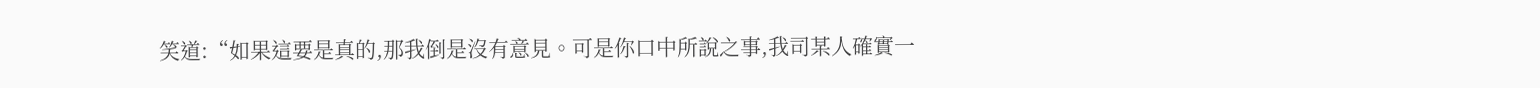笑道:“如果這要是真的,那我倒是沒有意見。可是你口中所說之事,我司某人確實一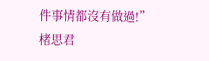件事情都沒有做過!”
楮思君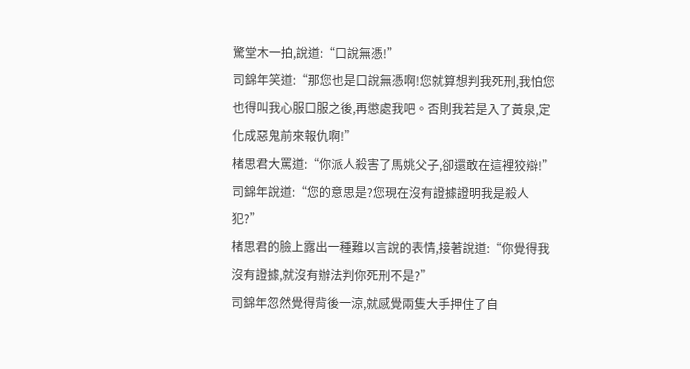驚堂木一拍,說道:“口說無憑!”
司錦年笑道:“那您也是口說無憑啊!您就算想判我死刑,我怕您也得叫我心服口服之後,再懲處我吧。否則我若是入了黃泉,定化成惡鬼前來報仇啊!”
楮思君大罵道:“你派人殺害了馬姚父子,卻還敢在這裡狡辯!”
司錦年說道:“您的意思是?您現在沒有證據證明我是殺人犯?”
楮思君的臉上露出一種難以言說的表情,接著說道:“你覺得我沒有證據,就沒有辦法判你死刑不是?”
司錦年忽然覺得背後一涼,就感覺兩隻大手押住了自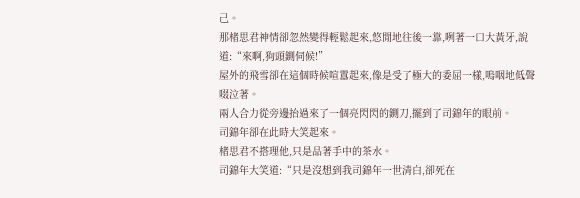己。
那楮思君神情卻忽然變得輕鬆起來,悠閒地往後一靠,咧著一口大黃牙,說道:“來啊,狗頭鍘伺候!”
屋外的飛雪卻在這個時候喧囂起來,像是受了極大的委屈一樣,嗚咽地低聲啜泣著。
兩人合力從旁邊抬過來了一個亮閃閃的鍘刀,擺到了司錦年的眼前。
司錦年卻在此時大笑起來。
楮思君不搭理他,只是品著手中的茶水。
司錦年大笑道:“只是沒想到我司錦年一世清白,卻死在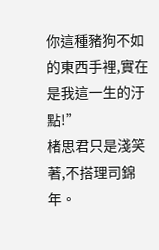你這種豬狗不如的東西手裡,實在是我這一生的汙點!”
楮思君只是淺笑著,不搭理司錦年。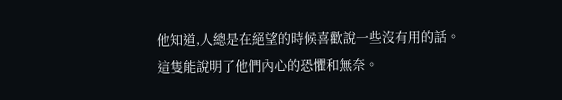他知道,人總是在絕望的時候喜歡說一些沒有用的話。
這隻能說明了他們內心的恐懼和無奈。